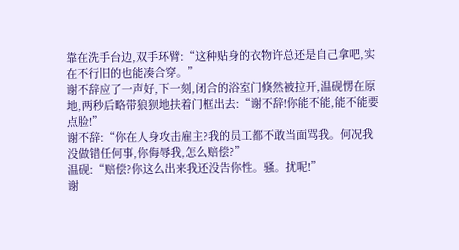靠在洗手台边,双手环臂:“这种贴身的衣物许总还是自己拿吧,实在不行旧的也能凑合穿。”
谢不辞应了一声好,下一刻,闭合的浴室门倏然被拉开,温砚愣在原地,两秒后略带狼狈地扶着门框出去:“谢不辞!你能不能,能不能要点脸!”
谢不辞:“你在人身攻击雇主?我的员工都不敢当面骂我。何况我没做错任何事,你侮辱我,怎么赔偿?”
温砚:“赔偿?你这么出来我还没告你性。骚。扰呢!”
谢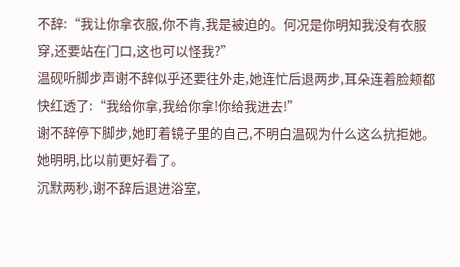不辞:“我让你拿衣服,你不肯,我是被迫的。何况是你明知我没有衣服穿,还要站在门口,这也可以怪我?”
温砚听脚步声谢不辞似乎还要往外走,她连忙后退两步,耳朵连着脸颊都快红透了:“我给你拿,我给你拿!你给我进去!”
谢不辞停下脚步,她盯着镜子里的自己,不明白温砚为什么这么抗拒她。
她明明,比以前更好看了。
沉默两秒,谢不辞后退进浴室,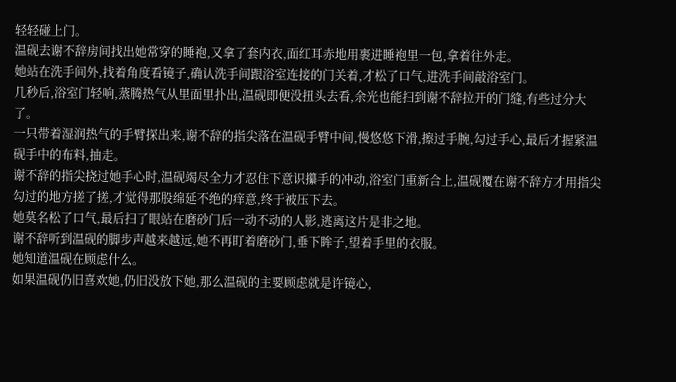轻轻碰上门。
温砚去谢不辞房间找出她常穿的睡袍,又拿了套内衣,面红耳赤地用裹进睡袍里一包,拿着往外走。
她站在洗手间外,找着角度看镜子,确认洗手间跟浴室连接的门关着,才松了口气,进洗手间敲浴室门。
几秒后,浴室门轻响,蒸腾热气从里面里扑出,温砚即便没扭头去看,余光也能扫到谢不辞拉开的门缝,有些过分大了。
一只带着湿润热气的手臂探出来,谢不辞的指尖落在温砚手臂中间,慢悠悠下滑,擦过手腕,勾过手心,最后才握紧温砚手中的布料,抽走。
谢不辞的指尖挠过她手心时,温砚竭尽全力才忍住下意识攥手的冲动,浴室门重新合上,温砚覆在谢不辞方才用指尖勾过的地方搓了搓,才觉得那股绵延不绝的痒意,终于被压下去。
她莫名松了口气,最后扫了眼站在磨砂门后一动不动的人影,逃离这片是非之地。
谢不辞听到温砚的脚步声越来越远,她不再盯着磨砂门,垂下眸子,望着手里的衣服。
她知道温砚在顾虑什么。
如果温砚仍旧喜欢她,仍旧没放下她,那么温砚的主要顾虑就是许镜心,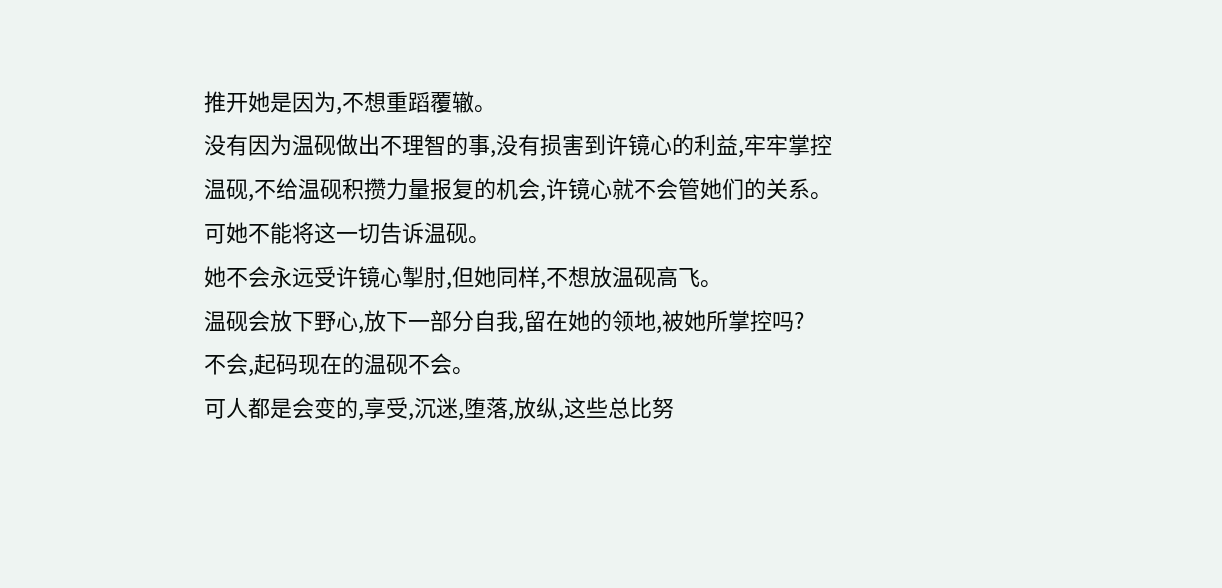推开她是因为,不想重蹈覆辙。
没有因为温砚做出不理智的事,没有损害到许镜心的利益,牢牢掌控温砚,不给温砚积攒力量报复的机会,许镜心就不会管她们的关系。
可她不能将这一切告诉温砚。
她不会永远受许镜心掣肘,但她同样,不想放温砚高飞。
温砚会放下野心,放下一部分自我,留在她的领地,被她所掌控吗?
不会,起码现在的温砚不会。
可人都是会变的,享受,沉迷,堕落,放纵,这些总比努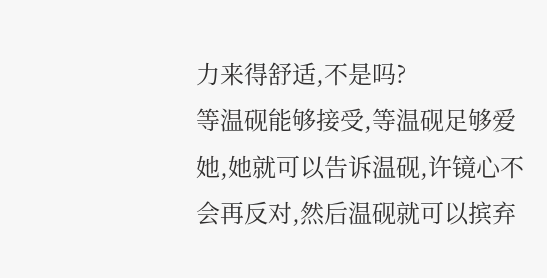力来得舒适,不是吗?
等温砚能够接受,等温砚足够爱她,她就可以告诉温砚,许镜心不会再反对,然后温砚就可以摈弃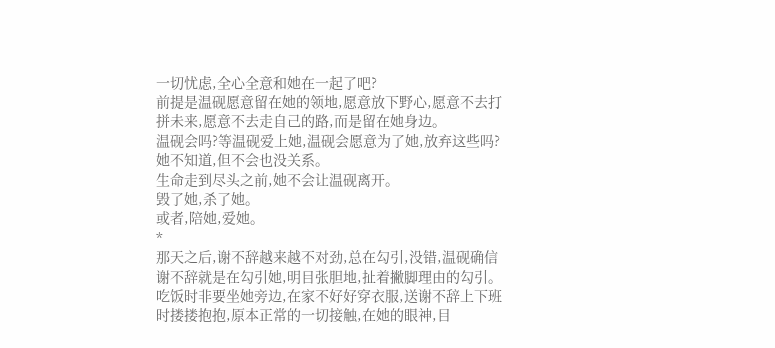一切忧虑,全心全意和她在一起了吧?
前提是温砚愿意留在她的领地,愿意放下野心,愿意不去打拼未来,愿意不去走自己的路,而是留在她身边。
温砚会吗?等温砚爱上她,温砚会愿意为了她,放弃这些吗?
她不知道,但不会也没关系。
生命走到尽头之前,她不会让温砚离开。
毁了她,杀了她。
或者,陪她,爱她。
*
那天之后,谢不辞越来越不对劲,总在勾引,没错,温砚确信谢不辞就是在勾引她,明目张胆地,扯着撇脚理由的勾引。
吃饭时非要坐她旁边,在家不好好穿衣服,送谢不辞上下班时搂搂抱抱,原本正常的一切接触,在她的眼神,目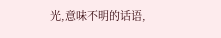光,意味不明的话语,